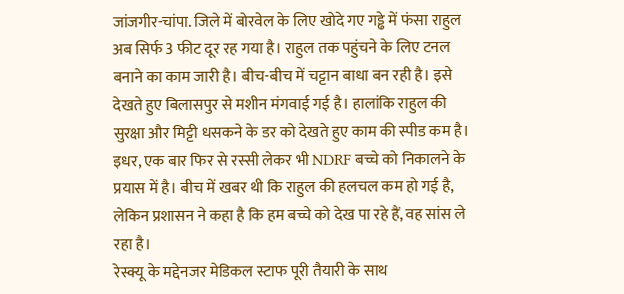जांजगीर-चांपा. जिले में बोरवेल के लिए खोदे गए गड्ढे में फंसा राहुल अब सिर्फ 3 फीट दूर रह गया है। राहुल तक पहुंचने के लिए टनल बनाने का काम जारी है। बीच-बीच में चट्टान बाधा बन रही है। इसे देखते हुए बिलासपुर से मशीन मंगवाई गई है। हालांकि राहुल की सुरक्षा और मिट्टी धसकने के डर को देखते हुए काम की स्पीड कम है। इधर, एक बार फिर से रस्सी लेकर भी NDRF बच्चे को निकालने के प्रयास में है। बीच में खबर थी कि राहुल की हलचल कम हो गई है, लेकिन प्रशासन ने कहा है कि हम बच्चे को देख पा रहे हैं, वह सांस ले रहा है।
रेस्क्यू के मद्देनजर मेडिकल स्टाफ पूरी तैयारी के साथ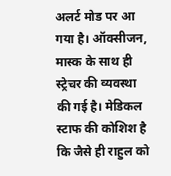अलर्ट मोड पर आ गया है। ऑक्सीजन, मास्क के साथ ही स्ट्रेचर की व्यवस्था की गई है। मेडिकल स्टाफ की कोशिश है कि जैसे ही राहुल को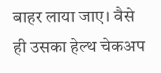बाहर लाया जाए। वैसे ही उसका हेल्थ चेकअप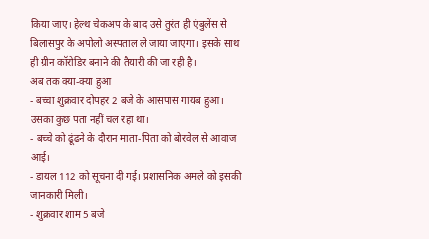किया जाए। हेल्थ चेकअप के बाद उसे तुरंत ही एंबुलेंस से बिलासपुर के अपोलो अस्पताल ले जाया जाएगा। इसके साथ ही ग्रीन कॉरोडिर बनाने की तैयारी की जा रही है।
अब तक क्या-क्या हुआ
- बच्चा शुक्रवार दोपहर 2 बजे के आसपास गायब हुआ। उसका कुछ पता नहीं चल रहा था।
- बच्चे को ढूंढने के दौरान माता-पिता को बोरवेल से आवाज आई।
- डायल 112 को सूचना दी गई। प्रशासनिक अमले को इसकी जानकारी मिली।
- शुक्रवार शाम 5 बजे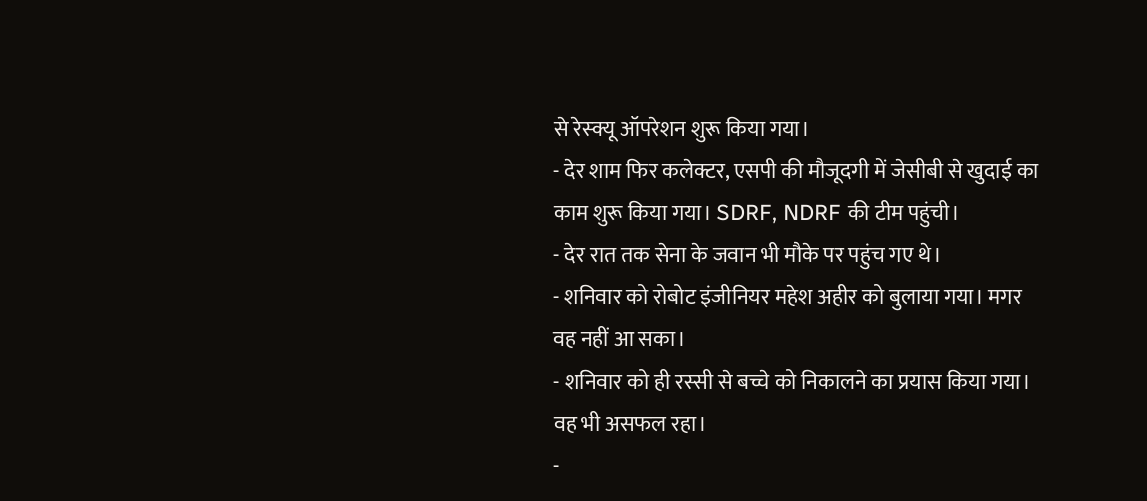से रेस्क्यू ऑपरेशन शुरू किया गया।
- देर शाम फिर कलेक्टर, एसपी की मौजूदगी में जेसीबी से खुदाई का काम शुरू किया गया। SDRF, NDRF की टीम पहुंची।
- देर रात तक सेना के जवान भी मौके पर पहुंच गए थे।
- शनिवार को रोबोट इंजीनियर महेश अहीर को बुलाया गया। मगर वह नहीं आ सका।
- शनिवार को ही रस्सी से बच्चे को निकालने का प्रयास किया गया। वह भी असफल रहा।
-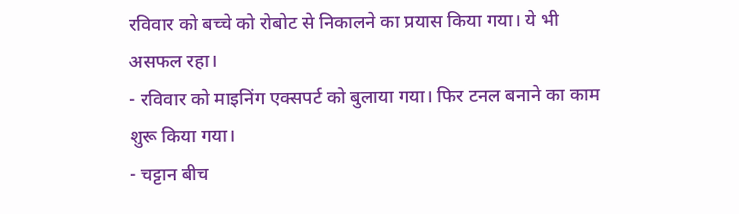रविवार को बच्चे को रोबोट से निकालने का प्रयास किया गया। ये भी असफल रहा।
- रविवार को माइनिंग एक्सपर्ट को बुलाया गया। फिर टनल बनाने का काम शुरू किया गया।
- चट्टान बीच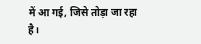में आ गई, जिसे तोड़ा जा रहा है।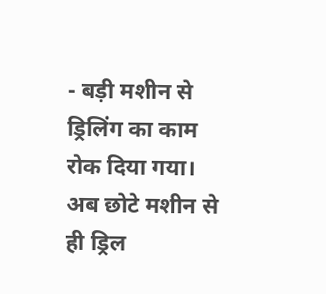- बड़ी मशीन से ड्रिलिंग का काम रोक दिया गया। अब छोटे मशीन से ही ड्रिल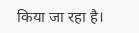किया जा रहा है।